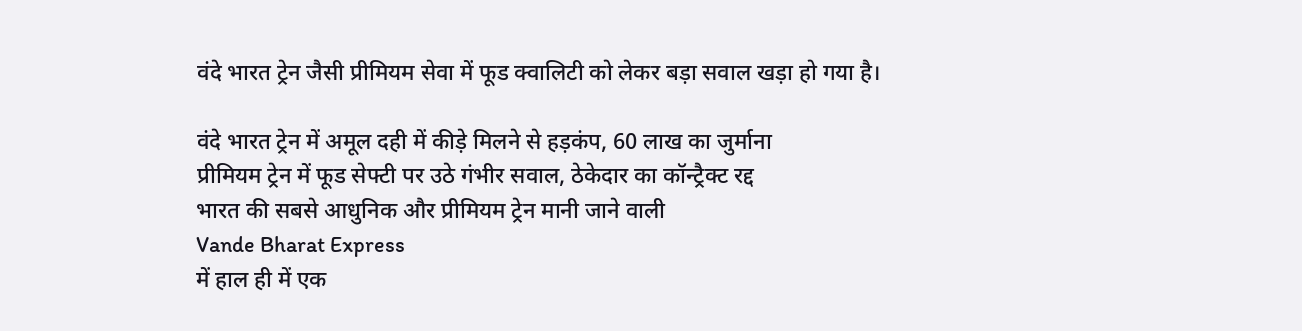वंदे भारत ट्रेन जैसी प्रीमियम सेवा में फूड क्वालिटी को लेकर बड़ा सवाल खड़ा हो गया है।

वंदे भारत ट्रेन में अमूल दही में कीड़े मिलने से हड़कंप, 60 लाख का जुर्माना
प्रीमियम ट्रेन में फूड सेफ्टी पर उठे गंभीर सवाल, ठेकेदार का कॉन्ट्रैक्ट रद्द
भारत की सबसे आधुनिक और प्रीमियम ट्रेन मानी जाने वाली
Vande Bharat Express
में हाल ही में एक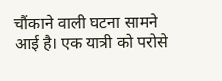चौंकाने वाली घटना सामने आई है। एक यात्री को परोसे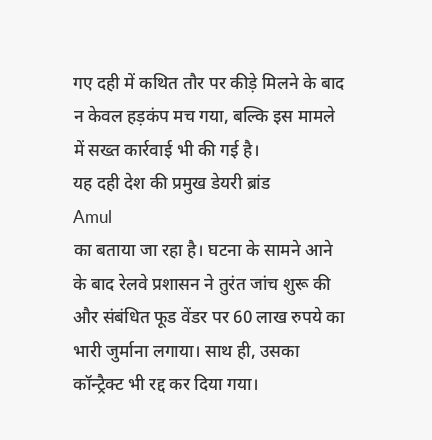गए दही में कथित तौर पर कीड़े मिलने के बाद न केवल हड़कंप मच गया, बल्कि इस मामले में सख्त कार्रवाई भी की गई है।
यह दही देश की प्रमुख डेयरी ब्रांड
Amul
का बताया जा रहा है। घटना के सामने आने के बाद रेलवे प्रशासन ने तुरंत जांच शुरू की और संबंधित फूड वेंडर पर 60 लाख रुपये का भारी जुर्माना लगाया। साथ ही, उसका कॉन्ट्रैक्ट भी रद्द कर दिया गया।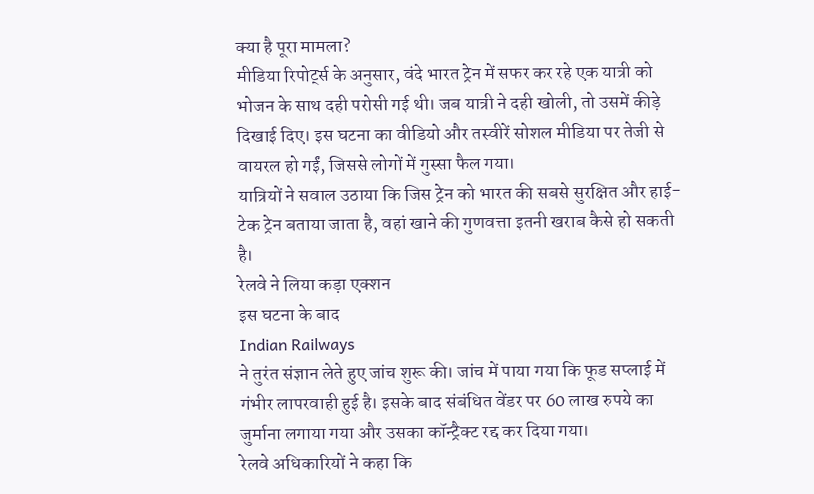क्या है पूरा मामला?
मीडिया रिपोर्ट्स के अनुसार, वंदे भारत ट्रेन में सफर कर रहे एक यात्री को भोजन के साथ दही परोसी गई थी। जब यात्री ने दही खोली, तो उसमें कीड़े दिखाई दिए। इस घटना का वीडियो और तस्वीरें सोशल मीडिया पर तेजी से वायरल हो गईं, जिससे लोगों में गुस्सा फैल गया।
यात्रियों ने सवाल उठाया कि जिस ट्रेन को भारत की सबसे सुरक्षित और हाई-टेक ट्रेन बताया जाता है, वहां खाने की गुणवत्ता इतनी खराब कैसे हो सकती है।
रेलवे ने लिया कड़ा एक्शन
इस घटना के बाद
Indian Railways
ने तुरंत संज्ञान लेते हुए जांच शुरू की। जांच में पाया गया कि फूड सप्लाई में गंभीर लापरवाही हुई है। इसके बाद संबंधित वेंडर पर 60 लाख रुपये का जुर्माना लगाया गया और उसका कॉन्ट्रैक्ट रद्द कर दिया गया।
रेलवे अधिकारियों ने कहा कि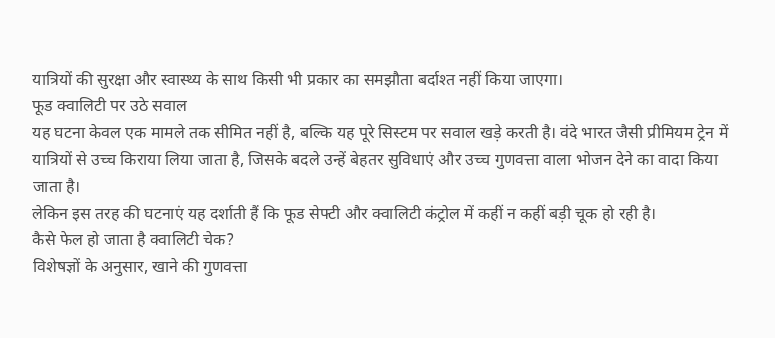यात्रियों की सुरक्षा और स्वास्थ्य के साथ किसी भी प्रकार का समझौता बर्दाश्त नहीं किया जाएगा।
फूड क्वालिटी पर उठे सवाल
यह घटना केवल एक मामले तक सीमित नहीं है, बल्कि यह पूरे सिस्टम पर सवाल खड़े करती है। वंदे भारत जैसी प्रीमियम ट्रेन में यात्रियों से उच्च किराया लिया जाता है, जिसके बदले उन्हें बेहतर सुविधाएं और उच्च गुणवत्ता वाला भोजन देने का वादा किया जाता है।
लेकिन इस तरह की घटनाएं यह दर्शाती हैं कि फूड सेफ्टी और क्वालिटी कंट्रोल में कहीं न कहीं बड़ी चूक हो रही है।
कैसे फेल हो जाता है क्वालिटी चेक?
विशेषज्ञों के अनुसार, खाने की गुणवत्ता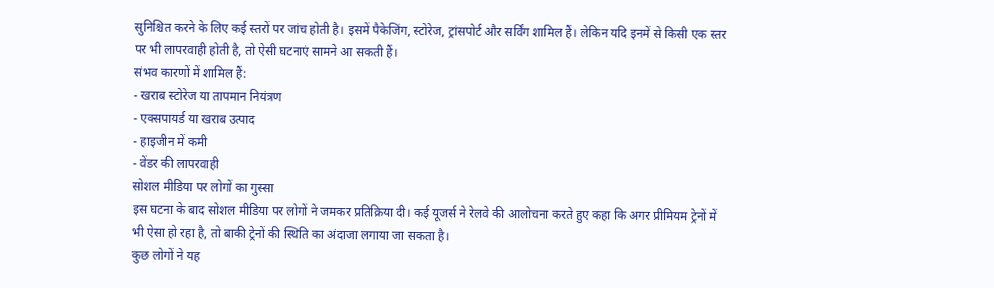सुनिश्चित करने के लिए कई स्तरों पर जांच होती है। इसमें पैकेजिंग, स्टोरेज, ट्रांसपोर्ट और सर्विंग शामिल हैं। लेकिन यदि इनमें से किसी एक स्तर पर भी लापरवाही होती है, तो ऐसी घटनाएं सामने आ सकती हैं।
संभव कारणों में शामिल हैं:
- खराब स्टोरेज या तापमान नियंत्रण
- एक्सपायर्ड या खराब उत्पाद
- हाइजीन में कमी
- वेंडर की लापरवाही
सोशल मीडिया पर लोगों का गुस्सा
इस घटना के बाद सोशल मीडिया पर लोगों ने जमकर प्रतिक्रिया दी। कई यूजर्स ने रेलवे की आलोचना करते हुए कहा कि अगर प्रीमियम ट्रेनों में भी ऐसा हो रहा है, तो बाकी ट्रेनों की स्थिति का अंदाजा लगाया जा सकता है।
कुछ लोगों ने यह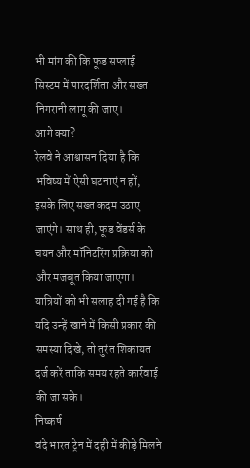भी मांग की कि फूड सप्लाई सिस्टम में पारदर्शिता और सख्त निगरानी लागू की जाए।
आगे क्या?
रेलवे ने आश्वासन दिया है कि भविष्य में ऐसी घटनाएं न हों, इसके लिए सख्त कदम उठाए जाएंगे। साथ ही, फूड वेंडर्स के चयन और मॉनिटरिंग प्रक्रिया को और मजबूत किया जाएगा।
यात्रियों को भी सलाह दी गई है कि यदि उन्हें खाने में किसी प्रकार की समस्या दिखे, तो तुरंत शिकायत दर्ज करें ताकि समय रहते कार्रवाई की जा सके।
निष्कर्ष
वंदे भारत ट्रेन में दही में कीड़े मिलने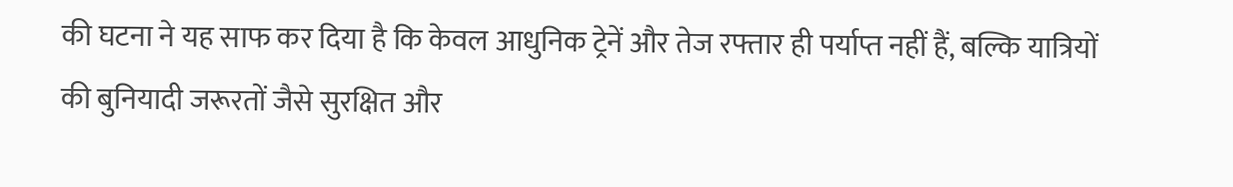की घटना ने यह साफ कर दिया है कि केवल आधुनिक ट्रेनें और तेज रफ्तार ही पर्याप्त नहीं हैं, बल्कि यात्रियों की बुनियादी जरूरतों जैसे सुरक्षित और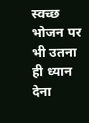स्वच्छ भोजन पर भी उतना ही ध्यान देना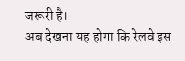जरूरी है।
अब देखना यह होगा कि रेलवे इस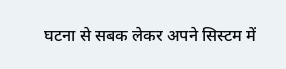घटना से सबक लेकर अपने सिस्टम में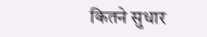कितने सुधार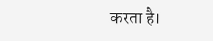करता है।